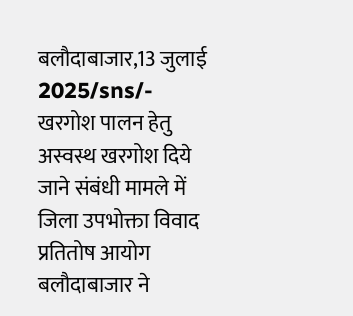बलौदाबाजार,13 जुलाई 2025/sns/- खरगोश पालन हेतु अस्वस्थ खरगोश दिये जाने संबंधी मामले में जिला उपभोक्ता विवाद प्रतितोष आयोग बलौदाबाजार ने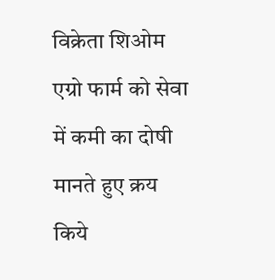विक्रेता शिओम एग्रो फार्म को सेवा में कमी का दोषी मानते हुए क्रय किये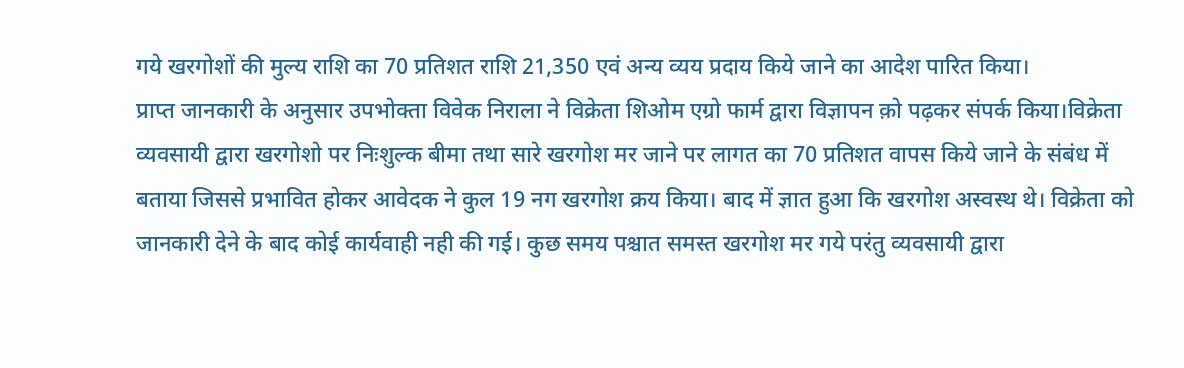गये खरगोशों की मुल्य राशि का 70 प्रतिशत राशि 21,350 एवं अन्य व्यय प्रदाय किये जाने का आदेश पारित किया।
प्राप्त जानकारी के अनुसार उपभोक्ता विवेक निराला ने विक्रेता शिओम एग्रो फार्म द्वारा विज्ञापन क़ो पढ़कर संपर्क किया।विक्रेता व्यवसायी द्वारा खरगोशो पर निःशुल्क बीमा तथा सारे खरगोश मर जाने पर लागत का 70 प्रतिशत वापस किये जाने के संबंध में बताया जिससे प्रभावित होकर आवेदक ने कुल 19 नग खरगोश क्रय किया। बाद में ज्ञात हुआ कि खरगोश अस्वस्थ थे। विक्रेता को जानकारी देने के बाद कोई कार्यवाही नही की गई। कुछ समय पश्चात समस्त खरगोश मर गये परंतु व्यवसायी द्वारा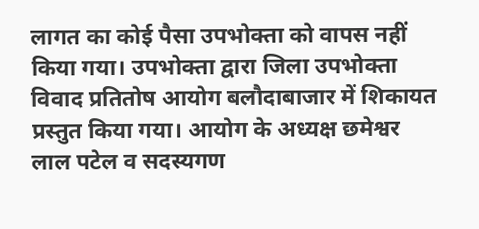लागत का कोई पैसा उपभोक्ता को वापस नहीं किया गया। उपभोक्ता द्वारा जिला उपभोक्ता विवाद प्रतितोष आयोग बलौदाबाजार में शिकायत प्रस्तुत किया गया। आयोग के अध्यक्ष छमेश्वर लाल पटेल व सदस्यगण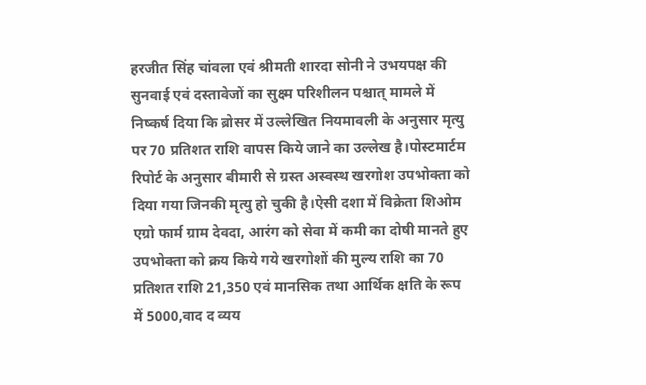हरजीत सिंह चांवला एवं श्रीमती शारदा सोनी ने उभयपक्ष की सुनवाई एवं दस्तावेजों का सुक्ष्म परिशीलन पश्चात् मामले में निष्कर्ष दिया कि ब्रोसर में उल्लेखित नियमावली के अनुसार मृत्यु पर 70 प्रतिशत राशि वापस किये जाने का उल्लेख है।पोस्टमार्टम रिपोर्ट के अनुसार बीमारी से ग्रस्त अस्वस्थ खरगोश उपभोक्ता को दिया गया जिनकी मृत्यु हो चुकी है।ऐसी दशा में विक्रेता शिओम एग्रो फार्म ग्राम देवदा, आरंग को सेवा में कमी का दोषी मानते हुए उपभोक्ता को क्रय किये गये खरगोशों की मुल्य राशि का 70 प्रतिशत राशि 21,350 एवं मानसिक तथा आर्थिक क्षति के रूप में 5000,वाद द व्यय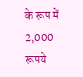के रूप में 2,000 रूपये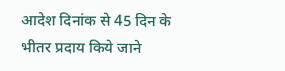आदेश दिनांक से 45 दिन के भीतर प्रदाय किये जाने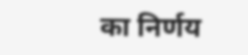का निर्णय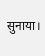सुनाया।